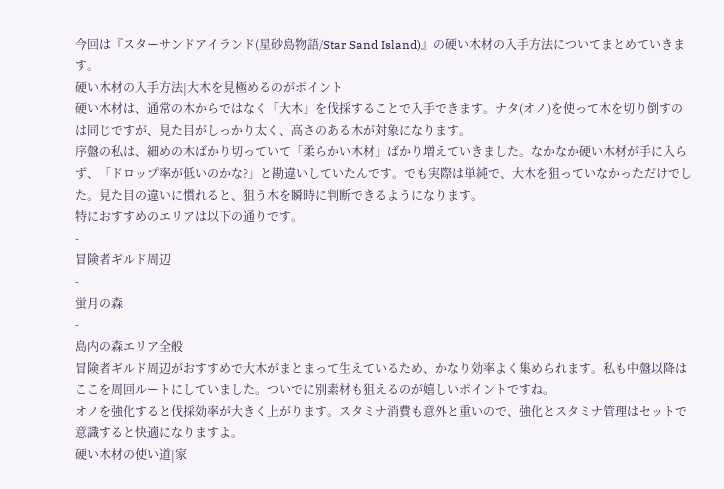今回は『スターサンドアイランド(星砂島物語/Star Sand Island)』の硬い木材の入手方法についてまとめていきます。
硬い木材の入手方法|大木を見極めるのがポイント
硬い木材は、通常の木からではなく「大木」を伐採することで入手できます。ナタ(オノ)を使って木を切り倒すのは同じですが、見た目がしっかり太く、高さのある木が対象になります。
序盤の私は、細めの木ばかり切っていて「柔らかい木材」ばかり増えていきました。なかなか硬い木材が手に入らず、「ドロップ率が低いのかな?」と勘違いしていたんです。でも実際は単純で、大木を狙っていなかっただけでした。見た目の違いに慣れると、狙う木を瞬時に判断できるようになります。
特におすすめのエリアは以下の通りです。
-
冒険者ギルド周辺
-
蛍月の森
-
島内の森エリア全般
冒険者ギルド周辺がおすすめで大木がまとまって生えているため、かなり効率よく集められます。私も中盤以降はここを周回ルートにしていました。ついでに別素材も狙えるのが嬉しいポイントですね。
オノを強化すると伐採効率が大きく上がります。スタミナ消費も意外と重いので、強化とスタミナ管理はセットで意識すると快適になりますよ。
硬い木材の使い道|家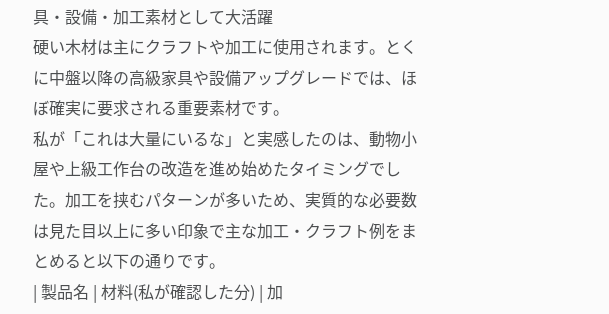具・設備・加工素材として大活躍
硬い木材は主にクラフトや加工に使用されます。とくに中盤以降の高級家具や設備アップグレードでは、ほぼ確実に要求される重要素材です。
私が「これは大量にいるな」と実感したのは、動物小屋や上級工作台の改造を進め始めたタイミングでした。加工を挟むパターンが多いため、実質的な必要数は見た目以上に多い印象で主な加工・クラフト例をまとめると以下の通りです。
| 製品名 | 材料(私が確認した分) | 加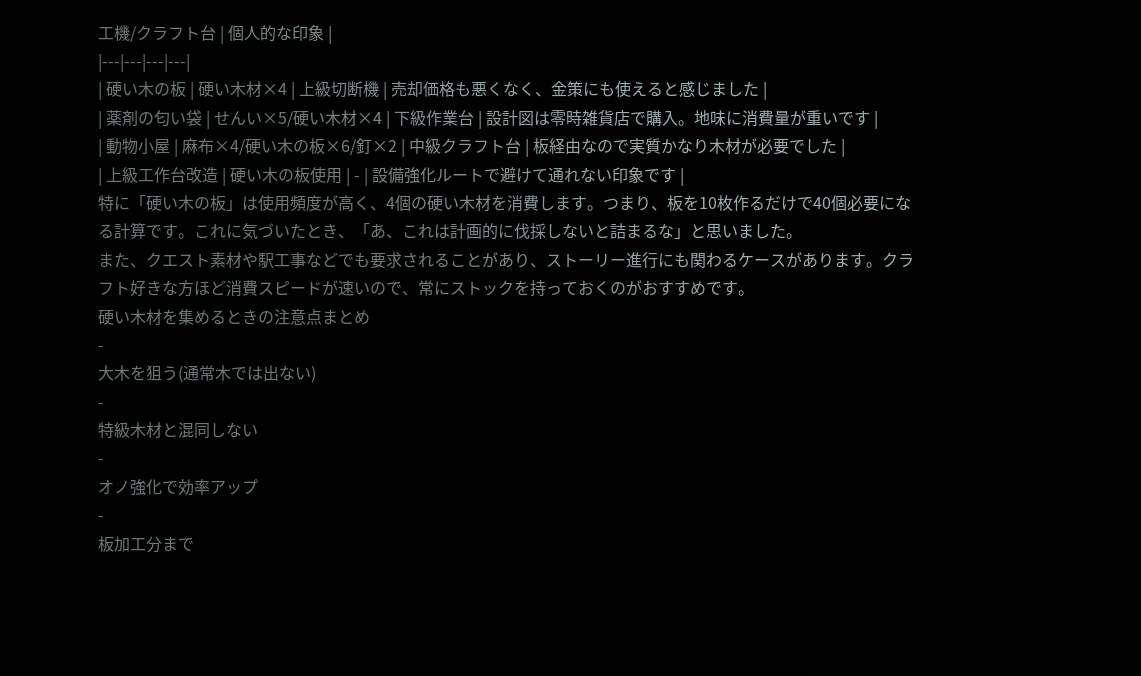工機/クラフト台 | 個人的な印象 |
|---|---|---|---|
| 硬い木の板 | 硬い木材×4 | 上級切断機 | 売却価格も悪くなく、金策にも使えると感じました |
| 薬剤の匂い袋 | せんい×5/硬い木材×4 | 下級作業台 | 設計図は零時雑貨店で購入。地味に消費量が重いです |
| 動物小屋 | 麻布×4/硬い木の板×6/釘×2 | 中級クラフト台 | 板経由なので実質かなり木材が必要でした |
| 上級工作台改造 | 硬い木の板使用 | - | 設備強化ルートで避けて通れない印象です |
特に「硬い木の板」は使用頻度が高く、4個の硬い木材を消費します。つまり、板を10枚作るだけで40個必要になる計算です。これに気づいたとき、「あ、これは計画的に伐採しないと詰まるな」と思いました。
また、クエスト素材や駅工事などでも要求されることがあり、ストーリー進行にも関わるケースがあります。クラフト好きな方ほど消費スピードが速いので、常にストックを持っておくのがおすすめです。
硬い木材を集めるときの注意点まとめ
-
大木を狙う(通常木では出ない)
-
特級木材と混同しない
-
オノ強化で効率アップ
-
板加工分まで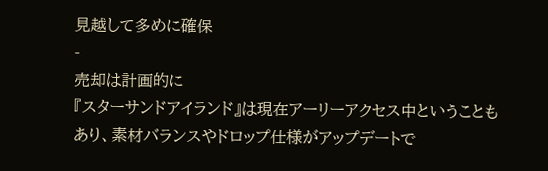見越して多めに確保
-
売却は計画的に
『スターサンドアイランド』は現在アーリーアクセス中ということもあり、素材バランスやドロップ仕様がアップデートで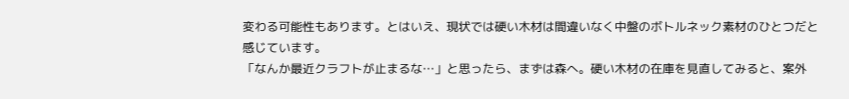変わる可能性もあります。とはいえ、現状では硬い木材は間違いなく中盤のボトルネック素材のひとつだと感じています。
「なんか最近クラフトが止まるな…」と思ったら、まずは森へ。硬い木材の在庫を見直してみると、案外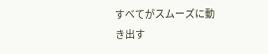すべてがスムーズに動き出す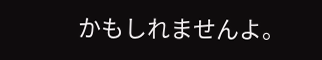かもしれませんよ。